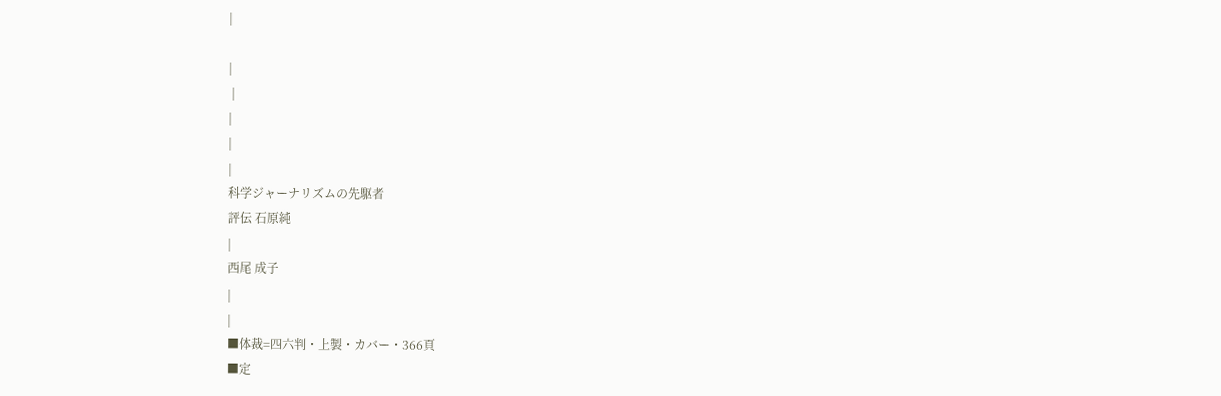|

|
 |
|
|
|
科学ジャーナリズムの先駆者
評伝 石原純
|
西尾 成子
|
|
■体裁=四六判・上製・カバー・366頁
■定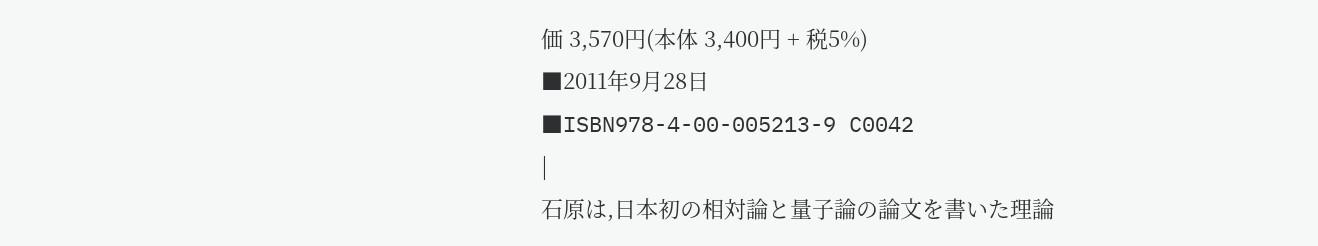価 3,570円(本体 3,400円 + 税5%)
■2011年9月28日
■ISBN978-4-00-005213-9 C0042
|
石原は,日本初の相対論と量子論の論文を書いた理論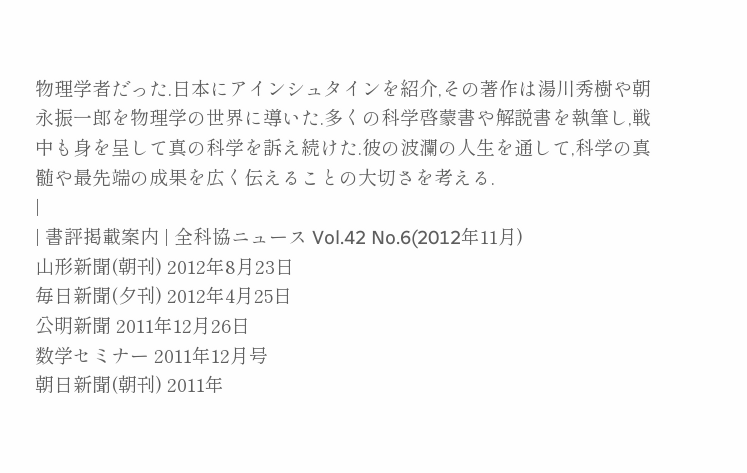物理学者だった.日本にアインシュタインを紹介,その著作は湯川秀樹や朝永振一郎を物理学の世界に導いた.多くの科学啓蒙書や解説書を執筆し,戦中も身を呈して真の科学を訴え続けた.彼の波瀾の人生を通して,科学の真髄や最先端の成果を広く伝えることの大切さを考える.
|
| 書評掲載案内 | 全科協ニュース Vol.42 No.6(2012年11月)
山形新聞(朝刊) 2012年8月23日
毎日新聞(夕刊) 2012年4月25日
公明新聞 2011年12月26日
数学セミナー 2011年12月号
朝日新聞(朝刊) 2011年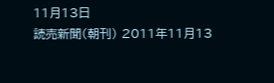11月13日
読売新聞(朝刊) 2011年11月13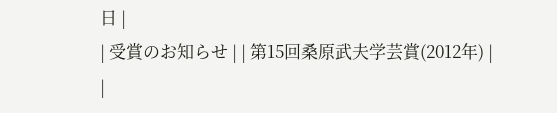日 |
| 受賞のお知らせ | | 第15回桑原武夫学芸賞(2012年) |
|